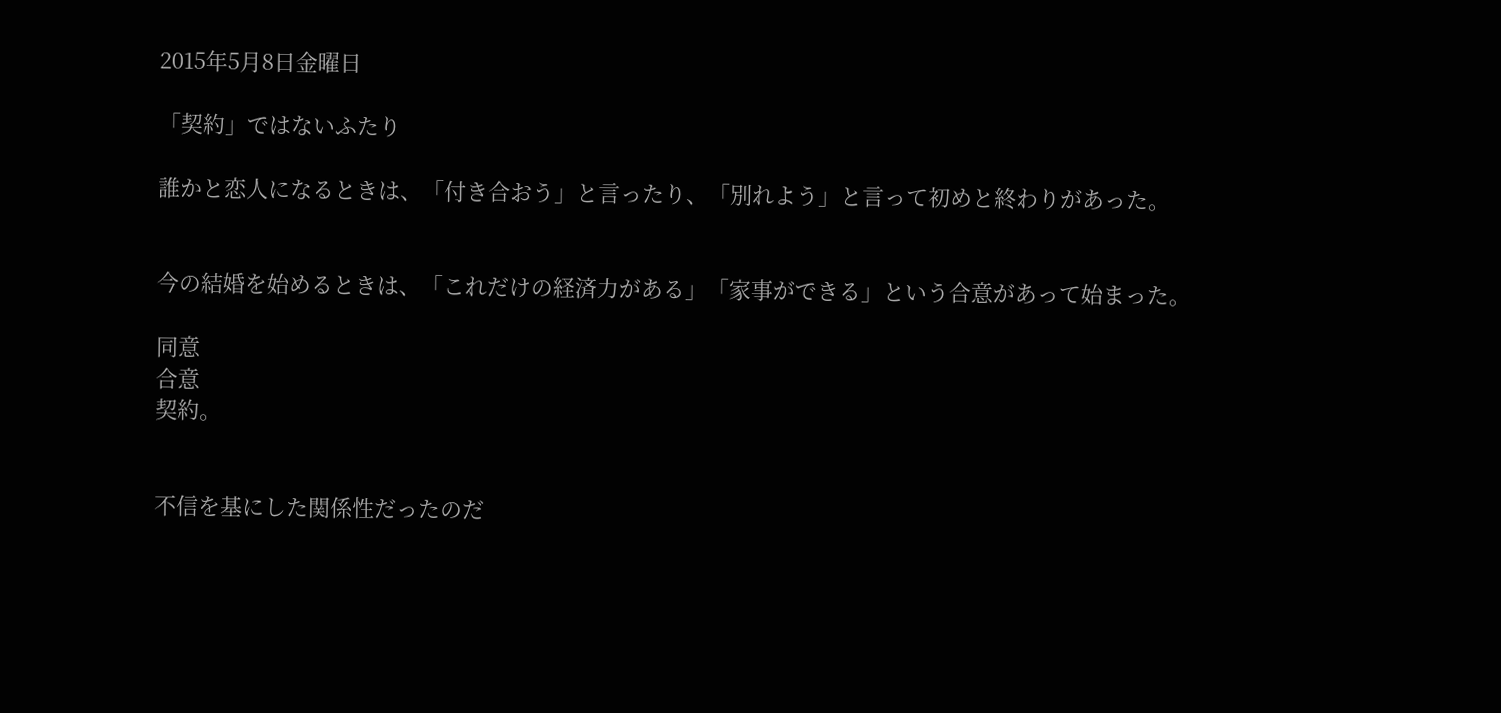2015年5月8日金曜日

「契約」ではないふたり

誰かと恋人になるときは、「付き合おう」と言ったり、「別れよう」と言って初めと終わりがあった。


今の結婚を始めるときは、「これだけの経済力がある」「家事ができる」という合意があって始まった。

同意
合意
契約。


不信を基にした関係性だったのだ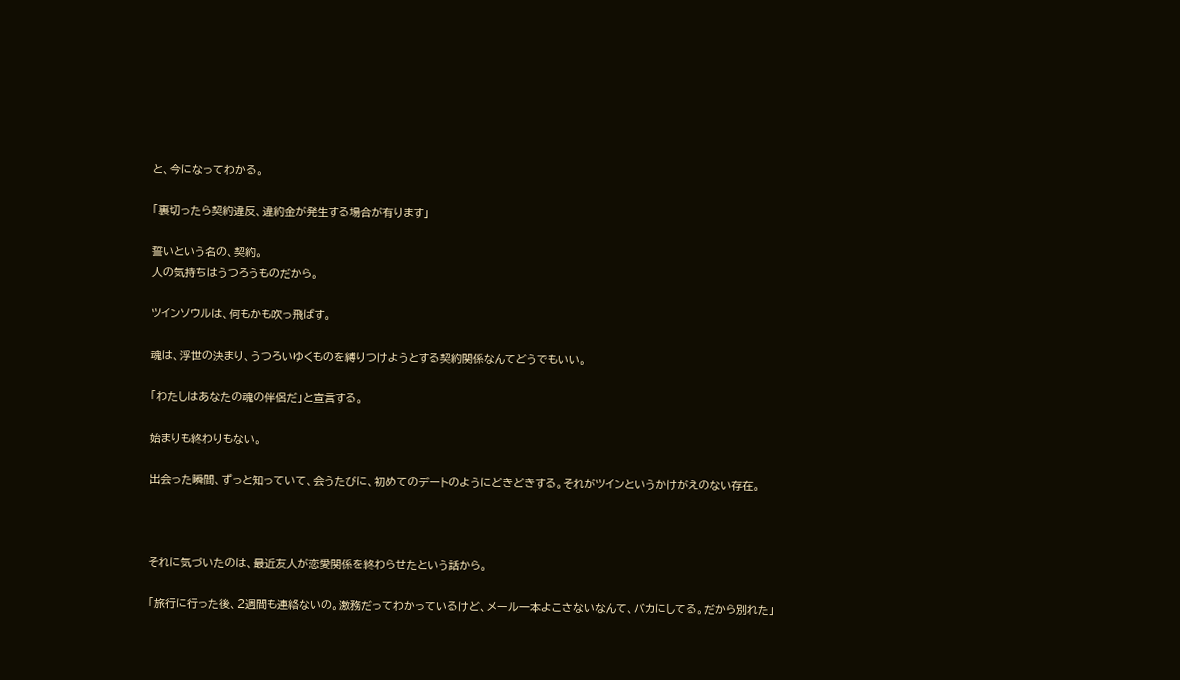と、今になってわかる。

「裏切ったら契約違反、違約金が発生する場合が有ります」

誓いという名の、契約。
人の気持ちはうつろうものだから。

ツインソウルは、何もかも吹っ飛ばす。

魂は、浮世の決まり、うつろいゆくものを縛りつけようとする契約関係なんてどうでもいい。

「わたしはあなたの魂の伴侶だ」と宣言する。

始まりも終わりもない。

出会った瞬間、ずっと知っていて、会うたびに、初めてのデートのようにどきどきする。それがツインというかけがえのない存在。



それに気づいたのは、最近友人が恋愛関係を終わらせたという話から。

「旅行に行った後、2週間も連絡ないの。激務だってわかっているけど、メール一本よこさないなんて、バカにしてる。だから別れた」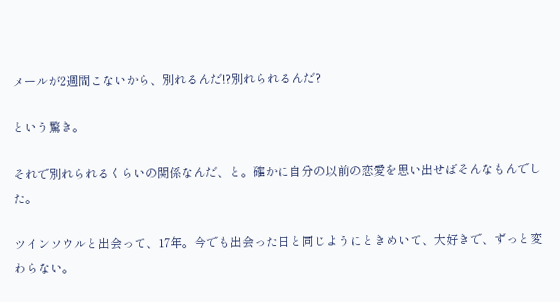メールが2週間こないから、別れるんだ!?別れられるんだ?

という驚き。

それで別れられるくらいの関係なんだ、と。確かに自分の以前の恋愛を思い出せばそんなもんでした。

ツインソウルと出会って、17年。今でも出会った日と同じようにときめいて、大好きで、ずっと変わらない。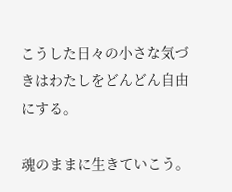こうした日々の小さな気づきはわたしをどんどん自由にする。

魂のままに生きていこう。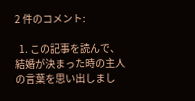2 件のコメント:

  1. この記事を読んで、結婚が決まった時の主人の言葉を思い出しまし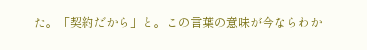た。「契約だから」と。この言葉の意味が今ならわか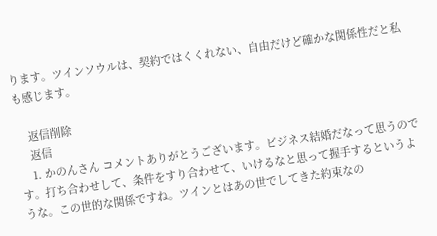ります。ツインソウルは、契約ではくくれない、自由だけど確かな関係性だと私も感じます。

    返信削除
    返信
    1. かのんさん コメントありがとうございます。ビジネス結婚だなって思うのです。打ち合わせして、条件をすり合わせて、いけるなと思って握手するというような。この世的な関係ですね。ツインとはあの世でしてきた約束なの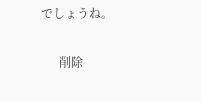でしょうね。

      削除